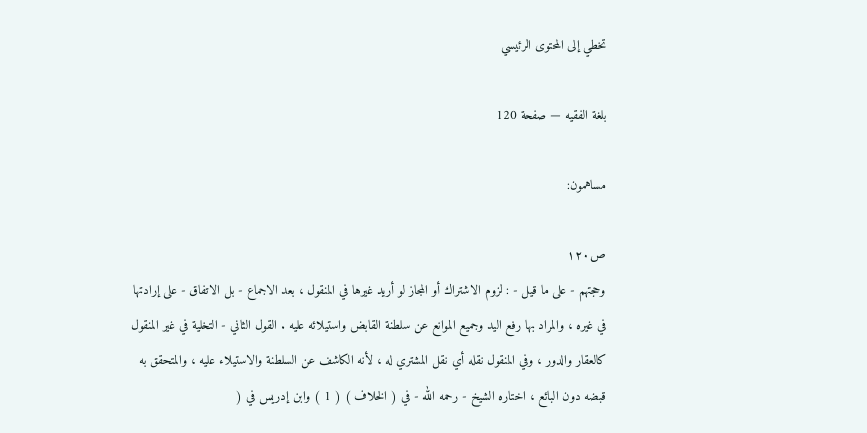تخطي إلى المحتوى الرئيسي

بلغة الفقيه — صفحة 120

مساهمون:

ص١٢٠
وحجتهم - على ما قيل - : لزوم الاشتراك أو المجاز لو أريد غيرها في المنقول ، بعد الاجماع - بل الاتفاق - على إرادتها في غيره ، والمراد بها رفع اليد وجميع الموانع عن سلطنة القابض واستيلائه عليه . القول الثاني - التخلية في غير المنقول كالعقار والدور ، وفي المنقول نقله أي نقل المشتري له ، لأنه الكاشف عن السلطنة والاستيلاء عليه ، والمتحقق به قبضه دون البائع ، اختاره الشيخ - رحمه الله - في ( الخلاف ) ( 1 ) وابن إدريس في (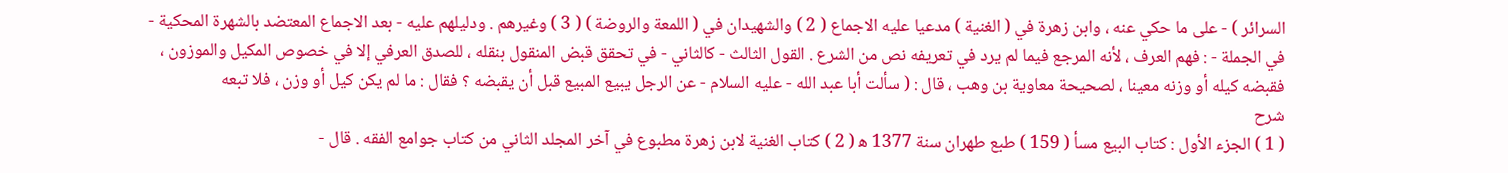السرائر ) - على ما حكي عنه ، وابن زهرة في ( الغنية ) مدعيا عليه الاجماع ( 2 ) والشهيدان في ( اللمعة والروضة ) ( 3 ) وغيرهم . ودليلهم عليه - بعد الاجماع المعتضد بالشهرة المحكية - في الجملة - : فهم العرف ، لأنه المرجع فيما لم يرد في تعريفه نص من الشرع . القول الثالث - كالثاني - في تحقق قبض المنقول بنقله ، للصدق العرفي إلا في خصوص المكيل والموزون ، فقبضه كيله أو وزنه معينا ، لصحيحة معاوية بن وهب ، قال : ( سألت أبا عبد الله - عليه السلام - عن الرجل يبيع المبيع قبل أن يقبضه ؟ فقال : ما لم يكن كيل أو وزن ، فلا تبعه
شرح
( 1 ) الجزء الأول : كتاب البيع مسأ ( 159 ) طبع طهران سنة 1377 ه‍ ( 2 ) كتاب الغنية لابن زهرة مطبوع في آخر المجلد الثاني من كتاب جوامع الفقه . قال -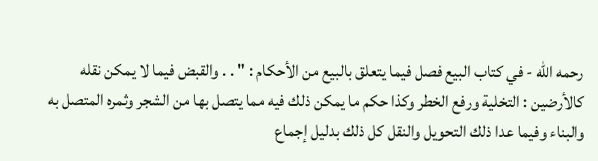رحمه الله - في كتاب البيع فصل فيما يتعلق بالبيع من الأحكام : " . . والقبض فيما لا يمكن نقله كالأرضين : التخلية ورفع الخطر وكذا حكم ما يمكن ذلك فيه مما يتصل بها من الشجر وثمره المتصل به والبناء وفيما عدا ذلك التحويل والنقل كل ذلك بدليل إجماع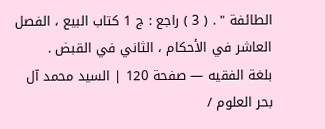الطائفة " . ( 3 ) راجع : ج 1 كتاب البيع ، الفصل العاشر في الأحكام ، الثاني في القبض .
بلغة الفقيه — صفحة 120 | السيد محمد آل بحر العلوم /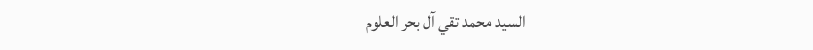السيد محمد تقي آل بحر العلوم